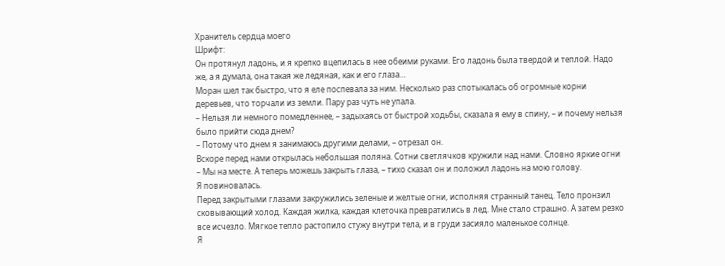Хранитель сердца моего
Шрифт:
Он протянул ладонь, и я крепко вцепилась в нее обеими руками. Его ладонь была твердой и теплой. Надо же, а я думала, она такая же ледяная, как и его глаза…
Моран шел так быстро, что я еле поспевала за ним. Несколько раз спотыкалась об огромные корни деревьев, что торчали из земли. Пару раз чуть не упала.
– Нельзя ли немного помедленнее, – задыхаясь от быстрой ходьбы, сказала я ему в спину, – и почему нельзя было прийти сюда днем?
– Потому что днем я занимаюсь другими делами, – отрезал он.
Вскоре перед нами открылась небольшая поляна. Сотни светлячков кружили над нами. Словно яркие огни
– Мы на месте. А теперь можешь закрыть глаза, – тихо сказал он и положил ладонь на мою голову.
Я повиновалась.
Перед закрытыми глазами закружились зеленые и желтые огни, исполняя странный танец. Тело пронзил сковывающий холод. Каждая жилка, каждая клеточка превратились в лед. Мне стало страшно. А затем резко все исчезло. Мягкое тепло растопило стужу внутри тела, и в груди засияло маленькое солнце.
Я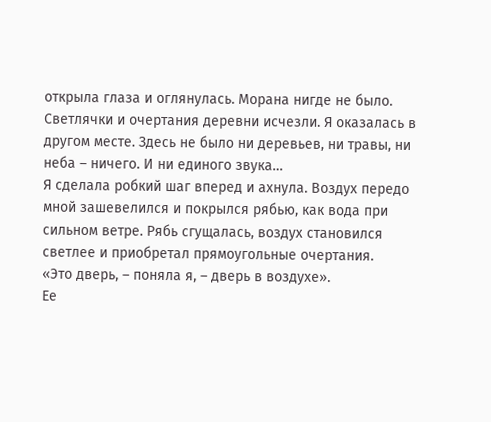открыла глаза и оглянулась. Морана нигде не было. Светлячки и очертания деревни исчезли. Я оказалась в другом месте. Здесь не было ни деревьев, ни травы, ни неба – ничего. И ни единого звука…
Я сделала робкий шаг вперед и ахнула. Воздух передо мной зашевелился и покрылся рябью, как вода при сильном ветре. Рябь сгущалась, воздух становился светлее и приобретал прямоугольные очертания.
«Это дверь, – поняла я, – дверь в воздухе».
Ее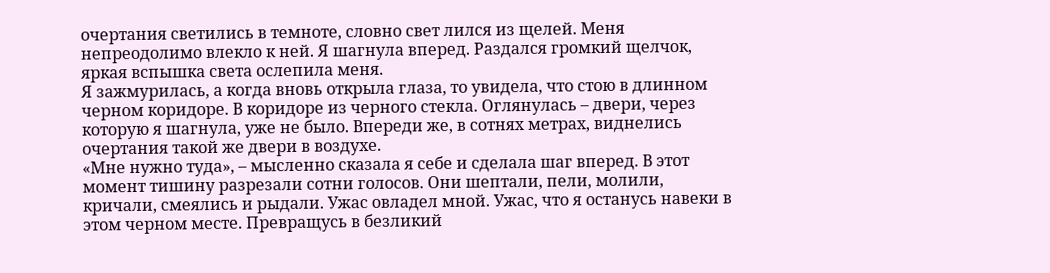очертания светились в темноте, словно свет лился из щелей. Меня непреодолимо влекло к ней. Я шагнула вперед. Раздался громкий щелчок, яркая вспышка света ослепила меня.
Я зажмурилась, а когда вновь открыла глаза, то увидела, что стою в длинном черном коридоре. В коридоре из черного стекла. Оглянулась – двери, через которую я шагнула, уже не было. Впереди же, в сотнях метрах, виднелись очертания такой же двери в воздухе.
«Мне нужно туда», – мысленно сказала я себе и сделала шаг вперед. В этот момент тишину разрезали сотни голосов. Они шептали, пели, молили, кричали, смеялись и рыдали. Ужас овладел мной. Ужас, что я останусь навеки в этом черном месте. Превращусь в безликий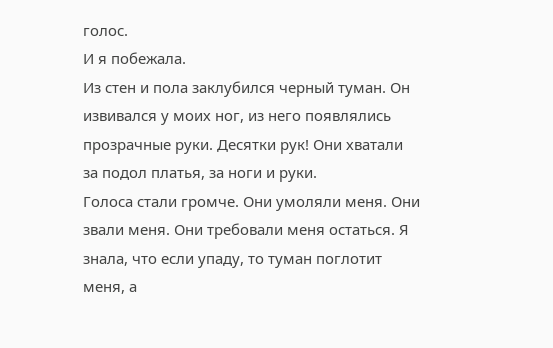голос.
И я побежала.
Из стен и пола заклубился черный туман. Он извивался у моих ног, из него появлялись прозрачные руки. Десятки рук! Они хватали за подол платья, за ноги и руки.
Голоса стали громче. Они умоляли меня. Они звали меня. Они требовали меня остаться. Я знала, что если упаду, то туман поглотит меня, а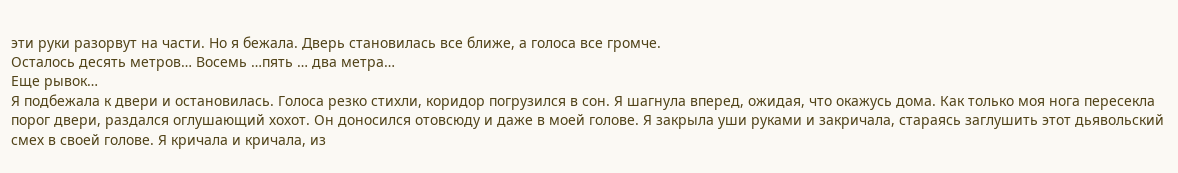эти руки разорвут на части. Но я бежала. Дверь становилась все ближе, а голоса все громче.
Осталось десять метров… Восемь …пять … два метра…
Еще рывок…
Я подбежала к двери и остановилась. Голоса резко стихли, коридор погрузился в сон. Я шагнула вперед, ожидая, что окажусь дома. Как только моя нога пересекла порог двери, раздался оглушающий хохот. Он доносился отовсюду и даже в моей голове. Я закрыла уши руками и закричала, стараясь заглушить этот дьявольский смех в своей голове. Я кричала и кричала, из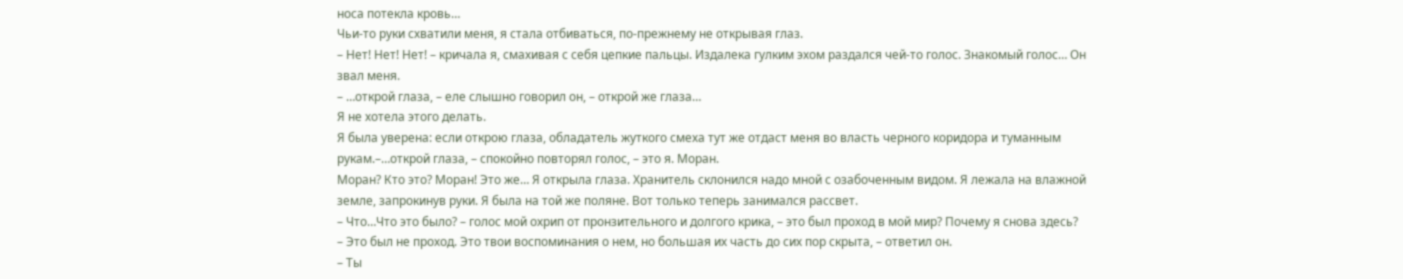носа потекла кровь…
Чьи-то руки схватили меня, я стала отбиваться, по-прежнему не открывая глаз.
– Нет! Нет! Нет! – кричала я, смахивая с себя цепкие пальцы. Издалека гулким эхом раздался чей-то голос. Знакомый голос… Он звал меня.
– …открой глаза, – еле слышно говорил он, – открой же глаза…
Я не хотела этого делать.
Я была уверена: если открою глаза, обладатель жуткого смеха тут же отдаст меня во власть черного коридора и туманным рукам.–…открой глаза, – спокойно повторял голос, – это я. Моран.
Моран? Кто это? Моран! Это же… Я открыла глаза. Хранитель склонился надо мной с озабоченным видом. Я лежала на влажной земле, запрокинув руки. Я была на той же поляне. Вот только теперь занимался рассвет.
– Что…Что это было? – голос мой охрип от пронзительного и долгого крика, – это был проход в мой мир? Почему я снова здесь?
– Это был не проход. Это твои воспоминания о нем, но большая их часть до сих пор скрыта, – ответил он.
– Ты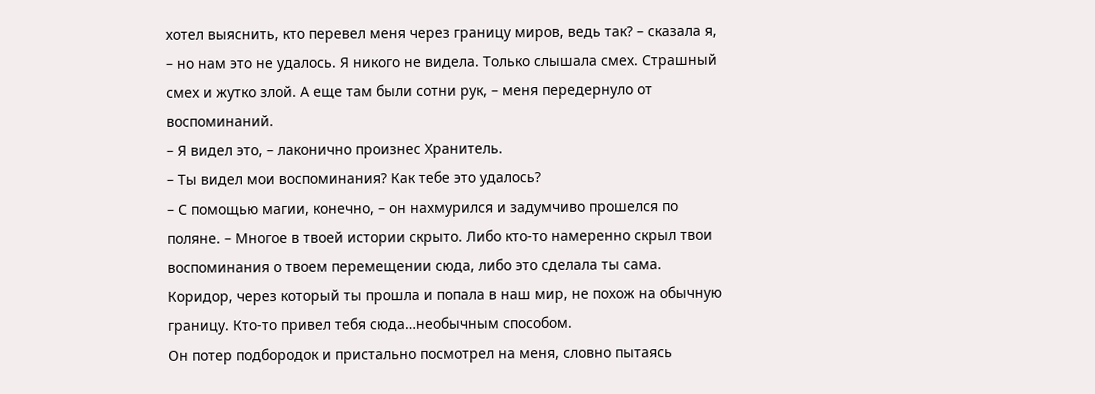хотел выяснить, кто перевел меня через границу миров, ведь так? – сказала я, – но нам это не удалось. Я никого не видела. Только слышала смех. Страшный смех и жутко злой. А еще там были сотни рук, – меня передернуло от воспоминаний.
– Я видел это, – лаконично произнес Хранитель.
– Ты видел мои воспоминания? Как тебе это удалось?
– С помощью магии, конечно, – он нахмурился и задумчиво прошелся по поляне. – Многое в твоей истории скрыто. Либо кто-то намеренно скрыл твои воспоминания о твоем перемещении сюда, либо это сделала ты сама. Коридор, через который ты прошла и попала в наш мир, не похож на обычную границу. Кто-то привел тебя сюда…необычным способом.
Он потер подбородок и пристально посмотрел на меня, словно пытаясь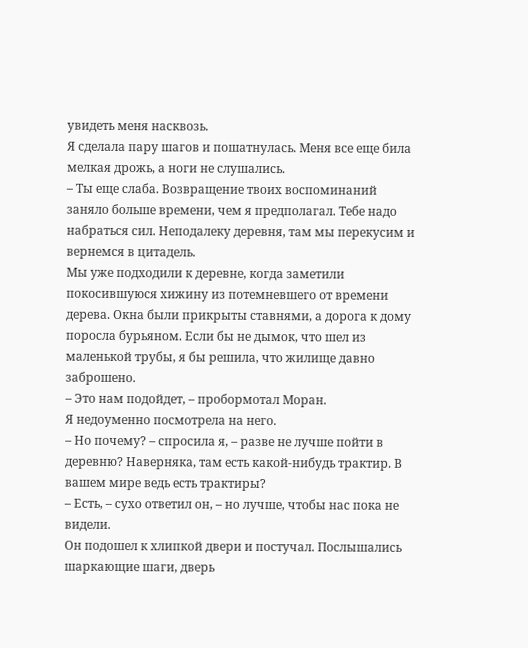увидеть меня насквозь.
Я сделала пару шагов и пошатнулась. Меня все еще била мелкая дрожь, а ноги не слушались.
– Ты еще слаба. Возвращение твоих воспоминаний заняло больше времени, чем я предполагал. Тебе надо набраться сил. Неподалеку деревня, там мы перекусим и вернемся в цитадель.
Мы уже подходили к деревне, когда заметили покосившуюся хижину из потемневшего от времени дерева. Окна были прикрыты ставнями, а дорога к дому поросла бурьяном. Если бы не дымок, что шел из маленькой трубы, я бы решила, что жилище давно заброшено.
– Это нам подойдет, – пробормотал Моран.
Я недоуменно посмотрела на него.
– Но почему? – спросила я, – разве не лучше пойти в деревню? Наверняка, там есть какой-нибудь трактир. В вашем мире ведь есть трактиры?
– Есть, – сухо ответил он, – но лучше, чтобы нас пока не видели.
Он подошел к хлипкой двери и постучал. Послышались шаркающие шаги, дверь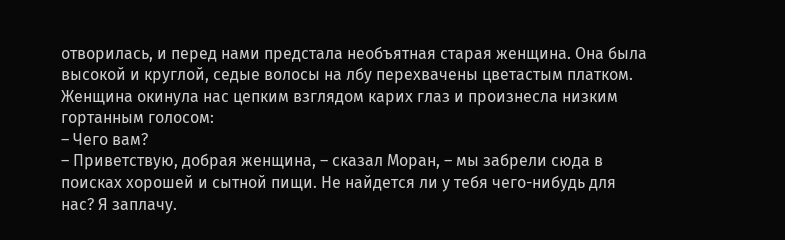отворилась, и перед нами предстала необъятная старая женщина. Она была высокой и круглой, седые волосы на лбу перехвачены цветастым платком. Женщина окинула нас цепким взглядом карих глаз и произнесла низким гортанным голосом:
– Чего вам?
– Приветствую, добрая женщина, – сказал Моран, – мы забрели сюда в поисках хорошей и сытной пищи. Не найдется ли у тебя чего-нибудь для нас? Я заплачу.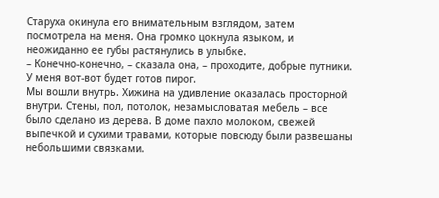Старуха окинула его внимательным взглядом, затем посмотрела на меня. Она громко цокнула языком, и неожиданно ее губы растянулись в улыбке.
– Конечно-конечно, – сказала она, – проходите, добрые путники. У меня вот-вот будет готов пирог.
Мы вошли внутрь. Хижина на удивление оказалась просторной внутри. Стены, пол, потолок, незамысловатая мебель – все было сделано из дерева. В доме пахло молоком, свежей выпечкой и сухими травами, которые повсюду были развешаны небольшими связками.